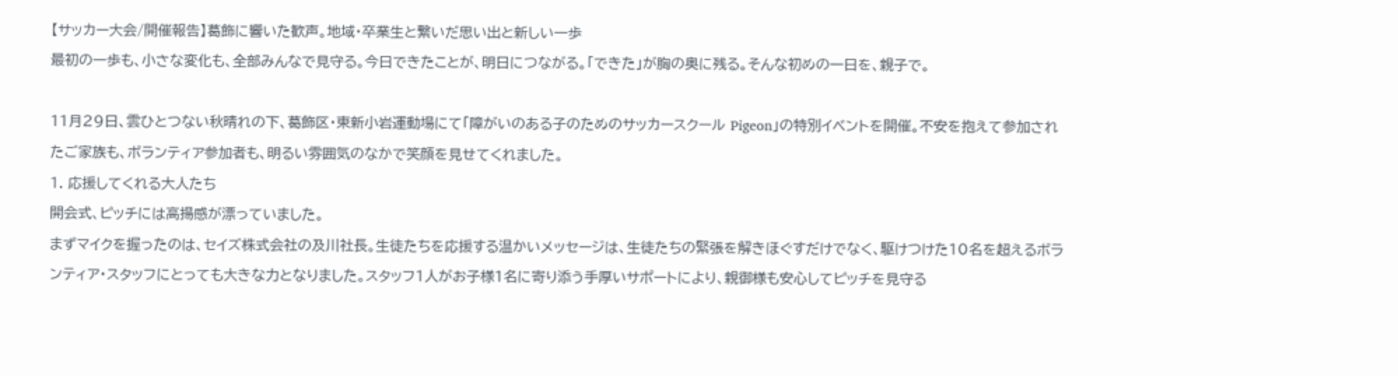【サッカー大会/開催報告】葛飾に響いた歓声。地域・卒業生と繋いだ思い出と新しい一歩
最初の一歩も、小さな変化も、全部みんなで見守る。今日できたことが、明日につながる。「できた」が胸の奥に残る。そんな初めの一日を、親子で。

11月29日、雲ひとつない秋晴れの下、葛飾区・東新小岩運動場にて「障がいのある子のためのサッカースクール Pigeon」の特別イベントを開催。不安を抱えて参加されたご家族も、ボランティア参加者も、明るい雰囲気のなかで笑顔を見せてくれました。
1. 応援してくれる大人たち
開会式、ピッチには高揚感が漂っていました。
まずマイクを握ったのは、セイズ株式会社の及川社長。生徒たちを応援する温かいメッセージは、生徒たちの緊張を解きほぐすだけでなく、駆けつけた10名を超えるボランティア・スタッフにとっても大きな力となりました。スタッフ1人がお子様1名に寄り添う手厚いサポートにより、親御様も安心してピッチを見守る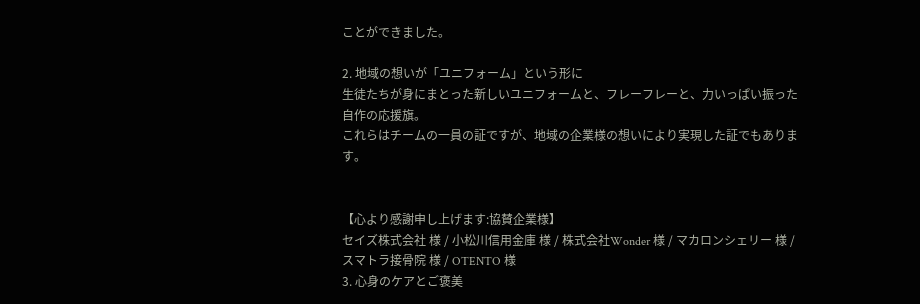ことができました。

2. 地域の想いが「ユニフォーム」という形に
生徒たちが身にまとった新しいユニフォームと、フレーフレーと、力いっぱい振った自作の応援旗。
これらはチームの一員の証ですが、地域の企業様の想いにより実現した証でもあります。


【心より感謝申し上げます:協賛企業様】
セイズ株式会社 様 / 小松川信用金庫 様 / 株式会社Wonder 様 / マカロンシェリー 様 / スマトラ接骨院 様 / OTENTO 様
3. 心身のケアとご褒美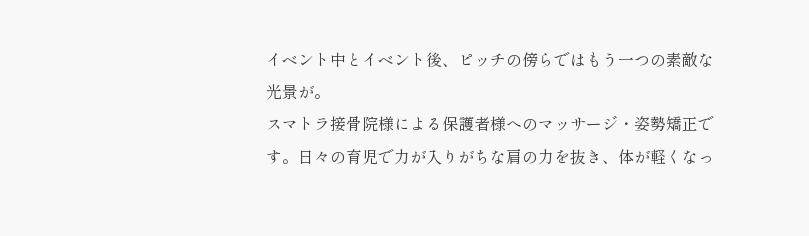イベント中とイベント後、ピッチの傍らではもう一つの素敵な光景が。
スマトラ接骨院様による保護者様へのマッサージ・姿勢矯正です。日々の育児で力が入りがちな肩の力を抜き、体が軽くなっ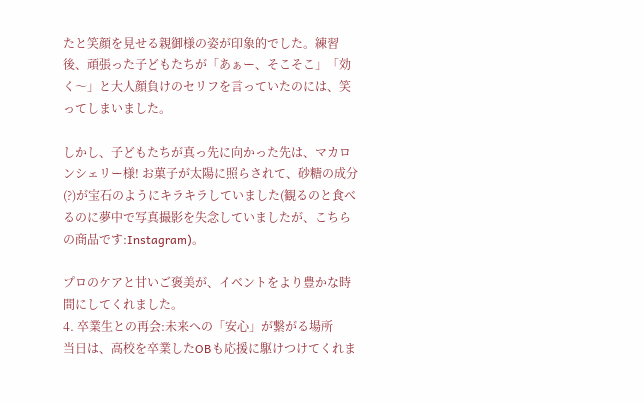たと笑顔を見せる親御様の姿が印象的でした。練習後、頑張った子どもたちが「あぁー、そこそこ」「効く〜」と大人顔負けのセリフを言っていたのには、笑ってしまいました。

しかし、子どもたちが真っ先に向かった先は、マカロンシェリー様! お菓子が太陽に照らされて、砂糖の成分(?)が宝石のようにキラキラしていました(観るのと食べるのに夢中で写真撮影を失念していましたが、こちらの商品です:Instagram)。

プロのケアと甘いご褒美が、イベントをより豊かな時間にしてくれました。
4. 卒業生との再会:未来への「安心」が繋がる場所
当日は、高校を卒業したOBも応援に駆けつけてくれま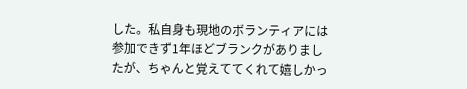した。私自身も現地のボランティアには参加できず1年ほどブランクがありましたが、ちゃんと覚えててくれて嬉しかっ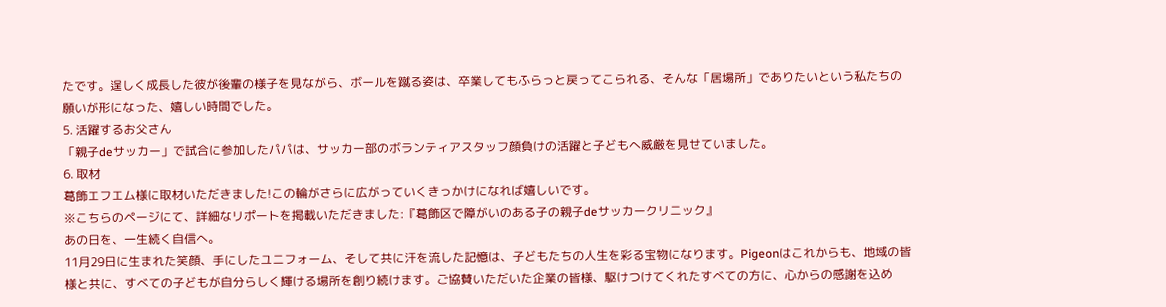たです。逞しく成長した彼が後輩の様子を見ながら、ボールを蹴る姿は、卒業してもふらっと戻ってこられる、そんな「居場所」でありたいという私たちの願いが形になった、嬉しい時間でした。
5. 活躍するお父さん
「親子deサッカー」で試合に参加したパパは、サッカー部のボランティアスタッフ顔負けの活躍と子どもへ威厳を見せていました。
6. 取材
葛飾エフエム様に取材いただきました!この輪がさらに広がっていくきっかけになれば嬉しいです。
※こちらのページにて、詳細なリポートを掲載いただきました:『葛飾区で障がいのある子の親子deサッカークリニック』
あの日を、一生続く自信へ。
11月29日に生まれた笑顔、手にしたユニフォーム、そして共に汗を流した記憶は、子どもたちの人生を彩る宝物になります。Pigeonはこれからも、地域の皆様と共に、すべての子どもが自分らしく輝ける場所を創り続けます。ご協賛いただいた企業の皆様、駆けつけてくれたすべての方に、心からの感謝を込め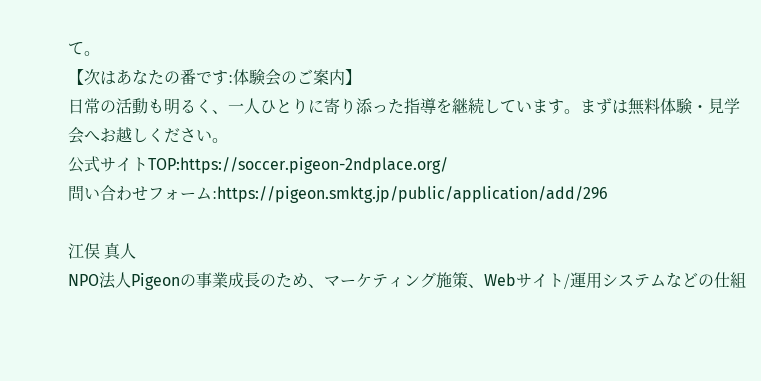て。
【次はあなたの番です:体験会のご案内】
日常の活動も明るく、一人ひとりに寄り添った指導を継続しています。まずは無料体験・見学会へお越しください。
公式サイトTOP:https://soccer.pigeon-2ndplace.org/
問い合わせフォーム:https://pigeon.smktg.jp/public/application/add/296

江俣 真人
NPO法人Pigeonの事業成長のため、マーケティング施策、Webサイト/運用システムなどの仕組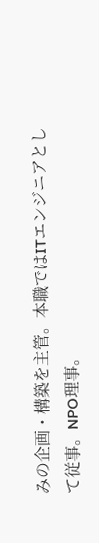みの企画・構築を主管。本職ではITエンジニアとして従事。NPO理事。